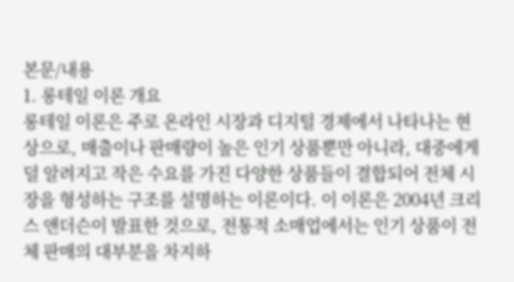본문/내용
1. 롱테일 이론 개요
롱테일 이론은 주로 온라인 시장과 디지털 경제에서 나타나는 현상으로, 매출이나 판매량이 높은 인기 상품뿐만 아니라, 대중에게 덜 알려지고 작은 수요를 가진 다양한 상품들이 결합되어 전체 시장을 형성하는 구조를 설명하는 이론이다. 이 이론은 2004년 크리스 앤더슨이 발표한 것으로, 전통적 소매업에서는 인기 상품이 전체 판매의 대부분을 차지하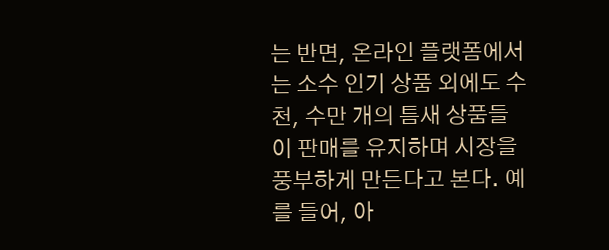는 반면, 온라인 플랫폼에서는 소수 인기 상품 외에도 수천, 수만 개의 틈새 상품들이 판매를 유지하며 시장을 풍부하게 만든다고 본다. 예를 들어, 아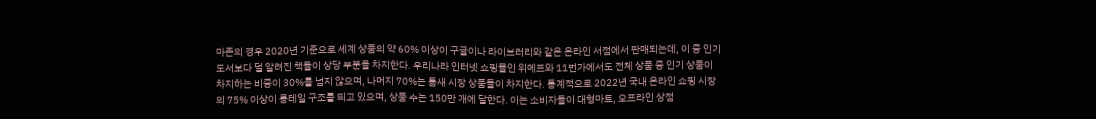마존의 경우 2020년 기준으로 세계 상품의 약 60% 이상이 구글이나 라이브러리와 같은 온라인 서점에서 판매되는데, 이 중 인기 도서보다 덜 알려진 책들이 상당 부분을 차지한다. 우리나라 인터넷 쇼핑몰인 위메프와 11번가에서도 전체 상품 중 인기 상품이 차지하는 비중이 30%를 넘지 않으며, 나머지 70%는 틈새 시장 상품들이 차지한다. 통계적으로 2022년 국내 온라인 쇼핑 시장의 75% 이상이 롱테일 구조를 띄고 있으며, 상품 수는 150만 개에 달한다. 이는 소비자들이 대형마트, 오프라인 상점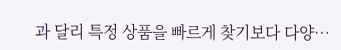과 달리 특정 상품을 빠르게 찾기보다 다양…